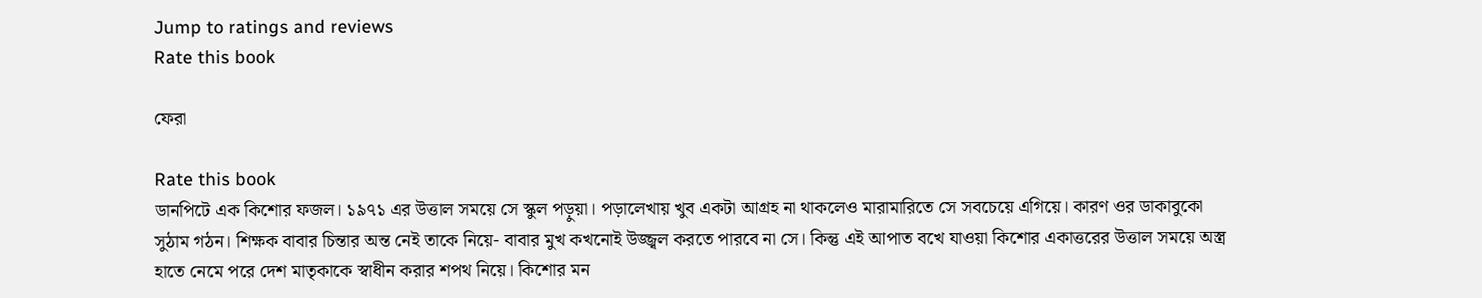Jump to ratings and reviews
Rate this book

ফেরা

Rate this book
ডানপিটে এক কিশোর ফজল। ১৯৭১ এর উত্তাল সময়ে সে স্কুল পড়ুয়া। পড়ালেখায় খুব একটা আগ্রহ না থাকলেও মারামারিতে সে সবচেয়ে এগিয়ে। কারণ ওর ডাকাবুকো সুঠাম গঠন। শিক্ষক বাবার চিন্তার অন্ত নেই তাকে নিয়ে- বাবার মুখ কখনোই উজ্জ্বল করতে পারবে না সে। কিন্তু এই আপাত বখে যাওয়া কিশোর একাত্তরের উত্তাল সময়ে অস্ত্র হাতে নেমে পরে দেশ মাতৃকাকে স্বাধীন করার শপথ নিয়ে। কিশোর মন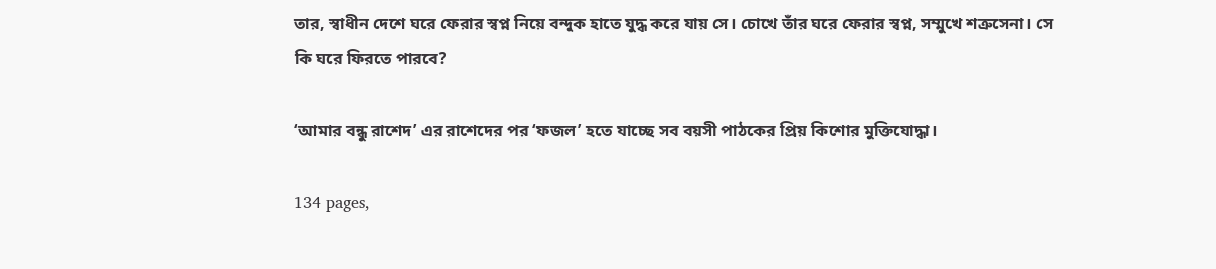তার, স্বাধীন দেশে ঘরে ফেরার স্বপ্ন নিয়ে বন্দুক হাতে যুদ্ধ করে যায় সে। চোখে তাঁর ঘরে ফেরার স্বপ্ন, সম্মুখে শত্রুসেনা। সে কি ঘরে ফিরতে পারবে?

‘আমার বন্ধু রাশেদ’ এর রাশেদের পর ‘ফজল’ হতে যাচ্ছে সব বয়সী পাঠকের প্রিয় কিশোর মুক্তিযোদ্ধা।

134 pages,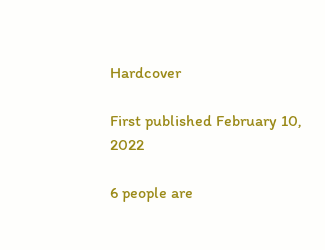Hardcover

First published February 10, 2022

6 people are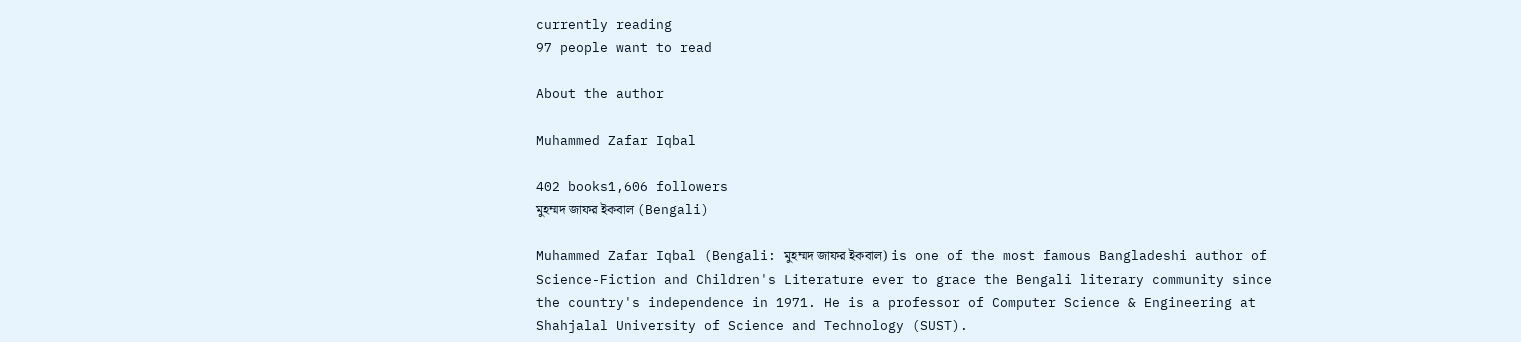currently reading
97 people want to read

About the author

Muhammed Zafar Iqbal

402 books1,606 followers
মুহম্মদ জাফর ইকবাল (Bengali)

Muhammed Zafar Iqbal (Bengali: মুহম্মদ জাফর ইকবাল) is one of the most famous Bangladeshi author of Science-Fiction and Children's Literature ever to grace the Bengali literary community since the country's independence in 1971. He is a professor of Computer Science & Engineering at Shahjalal University of Science and Technology (SUST).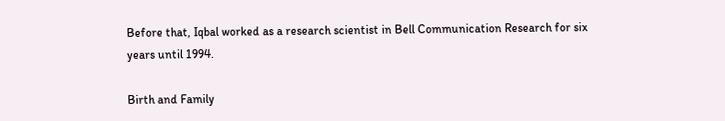Before that, Iqbal worked as a research scientist in Bell Communication Research for six years until 1994.

Birth and Family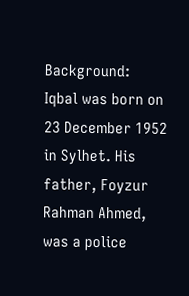Background:
Iqbal was born on 23 December 1952 in Sylhet. His father, Foyzur Rahman Ahmed, was a police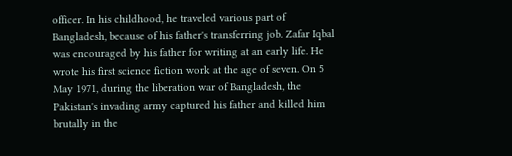officer. In his childhood, he traveled various part of Bangladesh, because of his father's transferring job. Zafar Iqbal was encouraged by his father for writing at an early life. He wrote his first science fiction work at the age of seven. On 5 May 1971, during the liberation war of Bangladesh, the Pakistan's invading army captured his father and killed him brutally in the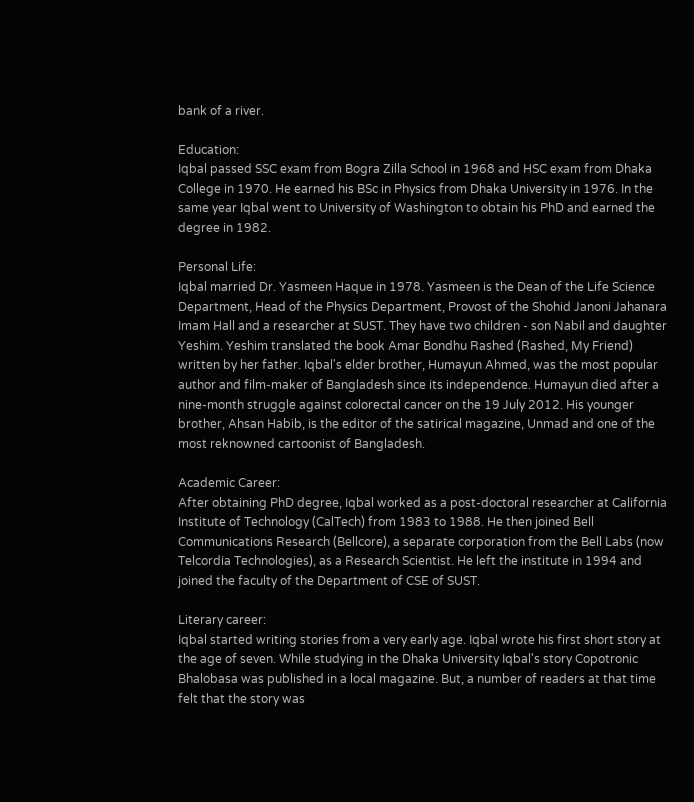bank of a river.

Education:
Iqbal passed SSC exam from Bogra Zilla School in 1968 and HSC exam from Dhaka College in 1970. He earned his BSc in Physics from Dhaka University in 1976. In the same year Iqbal went to University of Washington to obtain his PhD and earned the degree in 1982.

Personal Life:
Iqbal married Dr. Yasmeen Haque in 1978. Yasmeen is the Dean of the Life Science Department, Head of the Physics Department, Provost of the Shohid Janoni Jahanara Imam Hall and a researcher at SUST. They have two children - son Nabil and daughter Yeshim. Yeshim translated the book Amar Bondhu Rashed (Rashed, My Friend) written by her father. Iqbal's elder brother, Humayun Ahmed, was the most popular author and film-maker of Bangladesh since its independence. Humayun died after a nine-month struggle against colorectal cancer on the 19 July 2012. His younger brother, Ahsan Habib, is the editor of the satirical magazine, Unmad and one of the most reknowned cartoonist of Bangladesh.

Academic Career:
After obtaining PhD degree, Iqbal worked as a post-doctoral researcher at California Institute of Technology (CalTech) from 1983 to 1988. He then joined Bell Communications Research (Bellcore), a separate corporation from the Bell Labs (now Telcordia Technologies), as a Research Scientist. He left the institute in 1994 and joined the faculty of the Department of CSE of SUST.

Literary career:
Iqbal started writing stories from a very early age. Iqbal wrote his first short story at the age of seven. While studying in the Dhaka University Iqbal's story Copotronic Bhalobasa was published in a local magazine. But, a number of readers at that time felt that the story was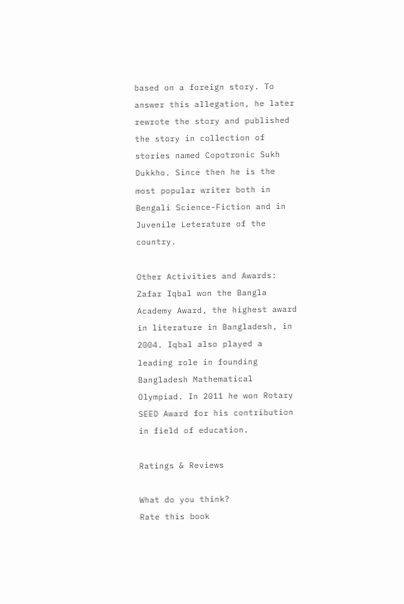based on a foreign story. To answer this allegation, he later rewrote the story and published the story in collection of stories named Copotronic Sukh Dukkho. Since then he is the most popular writer both in Bengali Science-Fiction and in Juvenile Leterature of the country.

Other Activities and Awards:
Zafar Iqbal won the Bangla Academy Award, the highest award in literature in Bangladesh, in 2004. Iqbal also played a leading role in founding Bangladesh Mathematical Olympiad. In 2011 he won Rotary SEED Award for his contribution in field of education.

Ratings & Reviews

What do you think?
Rate this book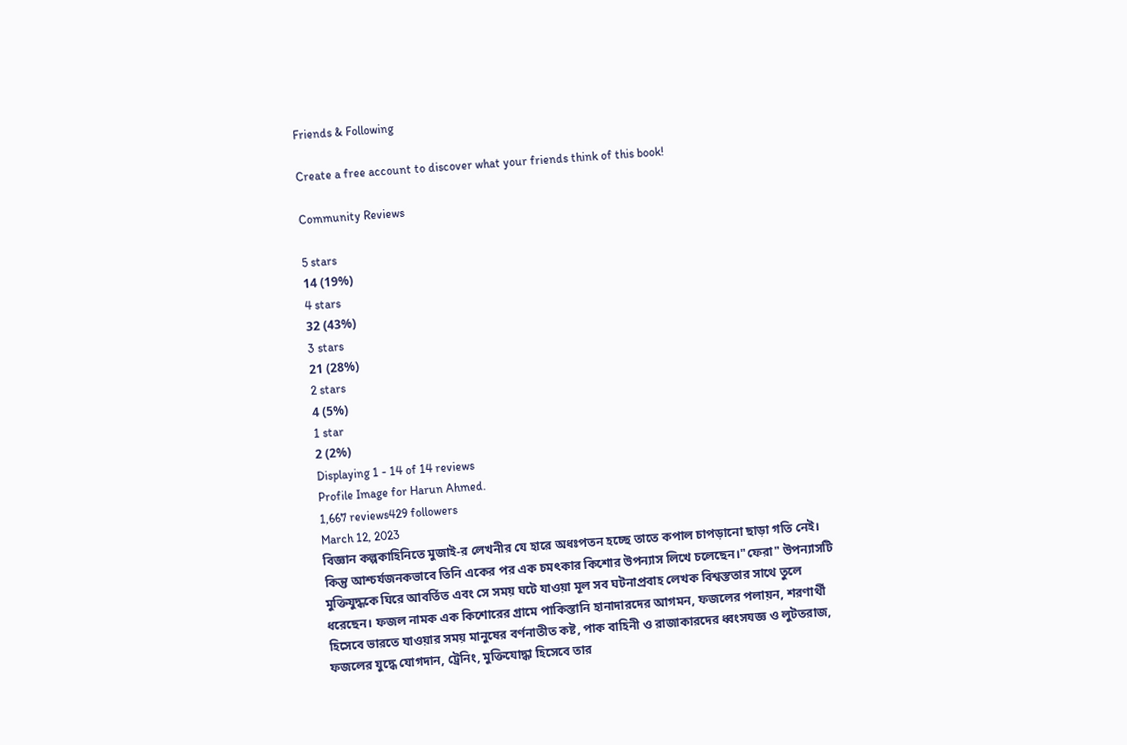Friends & Following

Create a free account to discover what your friends think of this book!

Community Reviews

5 stars
14 (19%)
4 stars
32 (43%)
3 stars
21 (28%)
2 stars
4 (5%)
1 star
2 (2%)
Displaying 1 - 14 of 14 reviews
Profile Image for Harun Ahmed.
1,667 reviews429 followers
March 12, 2023
বিজ্ঞান কল্পকাহিনিতে মুজাই-র লেখনীর যে হারে অধঃপতন হচ্ছে তাতে কপাল চাপড়ানো ছাড়া গতি নেই। কিন্তু আশ্চর্যজনকভাবে তিনি একের পর এক চমৎকার কিশোর উপন্যাস লিখে চলেছেন।"ফেরা" উপন্যাসটি মুক্তিযুদ্ধকে ঘিরে আবর্তিত এবং সে সময় ঘটে যাওয়া মূল সব ঘটনাপ্রবাহ লেখক বিশ্বস্ততার সাথে তুলে ধরেছেন। ফজল নামক এক কিশোরের গ্রামে পাকিস্তানি হানাদারদের আগমন, ফজলের পলায়ন, শরণার্থী হিসেবে ভারতে যাওয়ার সময় মানুষের বর্ণনাতীত কষ্ট, পাক বাহিনী ও রাজাকারদের ধ্বংসযজ্ঞ ও লুটতরাজ, ফজলের যুদ্ধে যোগদান, ট্রেনিং, মুক্তিযোদ্ধা হিসেবে তার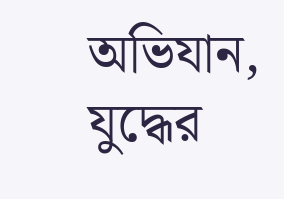অভিযান, যুদ্ধের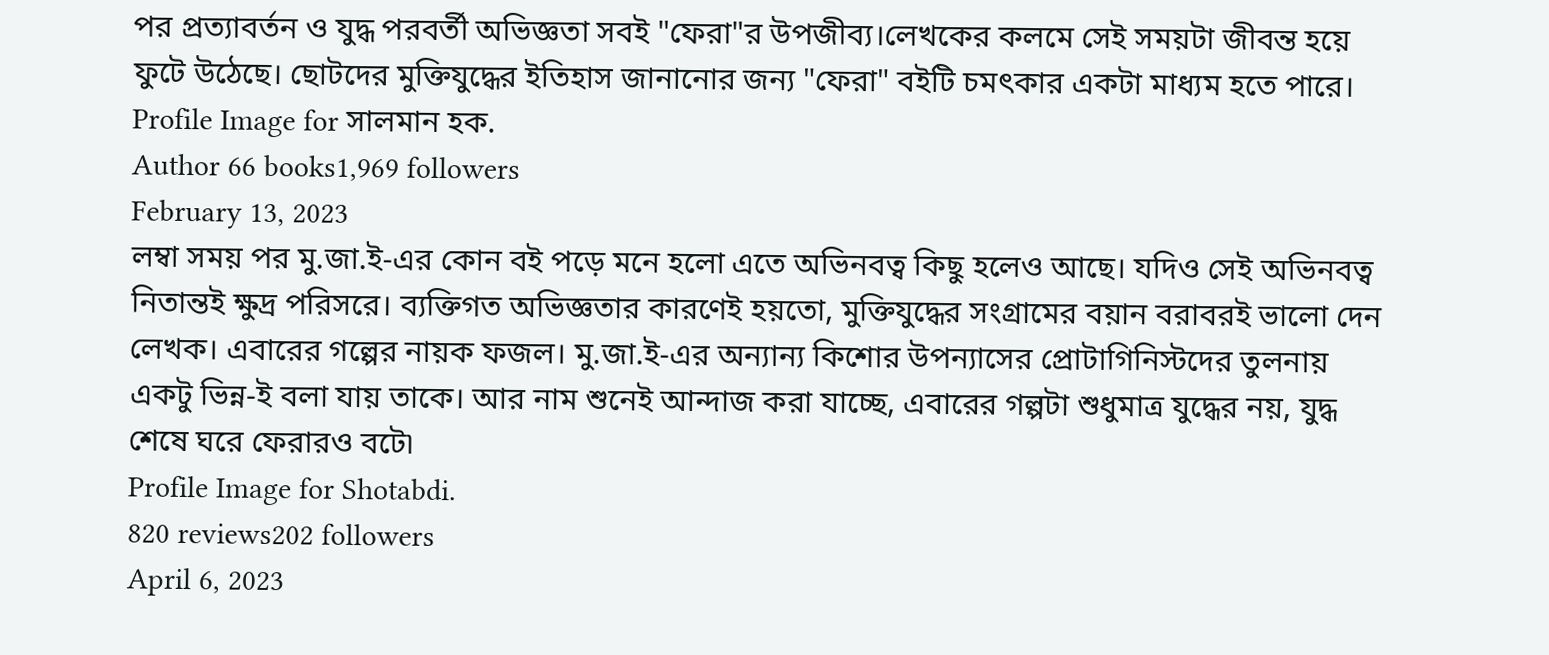পর প্রত্যাবর্তন ও যুদ্ধ পরবর্তী অভিজ্ঞতা সবই "ফেরা"র উপজীব্য।লেখকের কলমে সেই সময়টা জীবন্ত হয়ে ফুটে উঠেছে। ছোটদের মুক্তিযুদ্ধের ইতিহাস জানানোর জন্য "ফেরা" বইটি চমৎকার একটা মাধ্যম হতে পারে।
Profile Image for সালমান হক.
Author 66 books1,969 followers
February 13, 2023
লম্বা সময় পর মু.জা.ই-এর কোন বই পড়ে মনে হলো এতে অভিনবত্ব কিছু হলেও আছে। যদিও সেই অভিনবত্ব নিতান্তই ক্ষুদ্র পরিসরে। ব্যক্তিগত অভিজ্ঞতার কারণেই হয়তো, মুক্তিযুদ্ধের সংগ্রামের বয়ান বরাবরই ভালো দেন লেখক। এবারের গল্পের নায়ক ফজল। মু.জা.ই-এর অন্যান্য কিশোর উপন্যাসের প্রোটাগিনিস্টদের তুলনায় একটু ভিন্ন-ই বলা যায় তাকে। আর নাম শুনেই আন্দাজ করা যাচ্ছে, এবারের গল্পটা শুধুমাত্র যুদ্ধের নয়, যুদ্ধ শেষে ঘরে ফেরারও বটে৷
Profile Image for Shotabdi.
820 reviews202 followers
April 6, 2023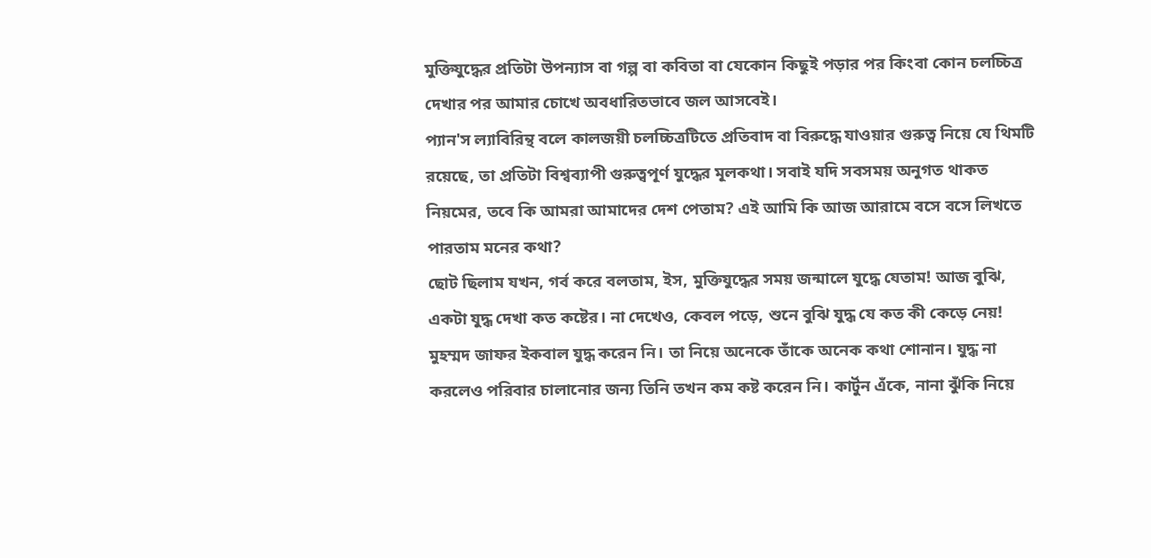মুক্তিযুদ্ধের প্রতিটা উপন্যাস বা গল্প বা কবিতা বা যেকোন কিছুই পড়ার পর কিংবা কোন চলচ্চিত্র দেখার পর আমার চোখে অবধারিতভাবে জল আসবেই।
প্যান'স ল্যাবিরিন্থ বলে কালজয়ী চলচ্চিত্রটিতে প্রতিবাদ বা বিরুদ্ধে যাওয়ার গুরুত্ব নিয়ে যে থিমটি রয়েছে, তা প্রতিটা বিশ্বব্যাপী গুরুত্বপূর্ণ যুদ্ধের মূলকথা। সবাই যদি সবসময় অনুগত থাকত নিয়মের, তবে কি আমরা আমাদের দেশ পেতাম? এই আমি কি আজ আরামে বসে বসে লিখতে পারতাম মনের কথা?
ছোট ছিলাম যখন, গর্ব করে বলতাম, ইস, মুক্তিযুদ্ধের সময় জন্মালে যুদ্ধে যেতাম! আজ বুঝি, একটা যুদ্ধ দেখা কত কষ্টের। না দেখেও, কেবল পড়ে, শুনে বুঝি যুদ্ধ যে কত কী কেড়ে নেয়!
মুহম্মদ জাফর ইকবাল যুদ্ধ করেন নি। তা নিয়ে অনেকে তাঁকে অনেক কথা শোনান। যুদ্ধ না করলেও পরিবার চালানোর জন্য তিনি তখন কম কষ্ট করেন নি। কার্টুন এঁকে, নানা ঝুঁকি নিয়ে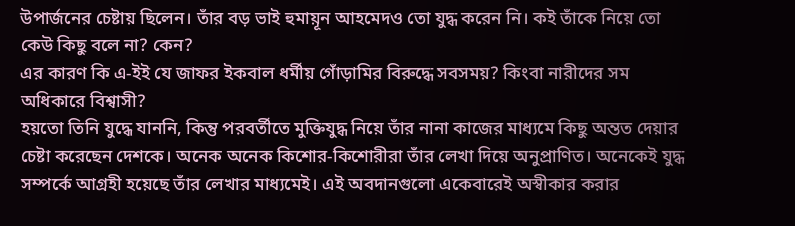উপার্জনের চেষ্টায় ছিলেন। তাঁর বড় ভাই হুমায়ূন আহমেদও তো যুদ্ধ করেন নি। কই তাঁকে নিয়ে তো কেউ কিছু বলে না? কেন?
এর কারণ কি এ-ইই যে জাফর ইকবাল ধর্মীয় গোঁড়ামির বিরুদ্ধে সবসময়? কিংবা নারীদের সম অধিকারে বিশ্বাসী?
হয়তো তিনি যুদ্ধে যাননি, কিন্তু পরবর্তীতে মুক্তিযুদ্ধ নিয়ে তাঁর নানা কাজের মাধ্যমে কিছু অন্তত দেয়ার চেষ্টা করেছেন দেশকে। অনেক অনেক কিশোর-কিশোরীরা তাঁর লেখা দিয়ে অনুপ্রাণিত। অনেকেই যুদ্ধ সম্পর্কে আগ্রহী হয়েছে তাঁর লেখার মাধ্যমেই। এই অবদানগুলো একেবারেই অস্বীকার করার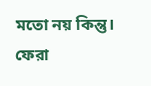মতো নয় কিন্তু।
ফেরা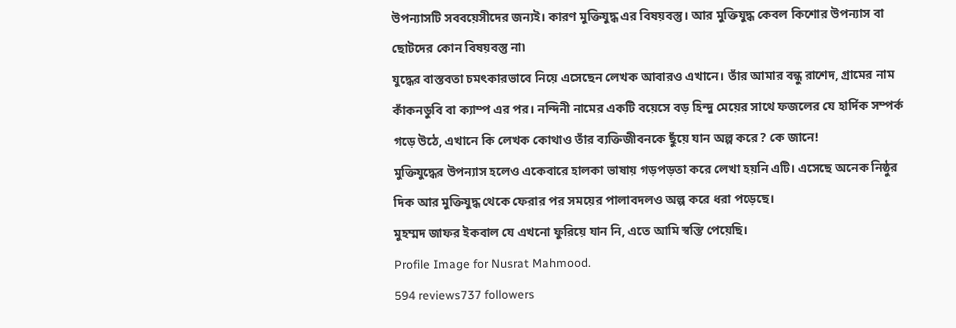উপন্যাসটি সববয়েসীদের জন্যই। কারণ মুক্তিযুদ্ধ এর বিষয়বস্তু। আর মুক্তিযুদ্ধ কেবল কিশোর উপন্যাস বা ছোটদের কোন বিষয়বস্তু না৷
যুদ্ধের বাস্তবতা চমৎকারভাবে নিয়ে এসেছেন লেখক আবারও এখানে। তাঁর আমার বন্ধু রাশেদ, গ্রামের নাম কাঁকনডুবি বা ক্যাম্প এর পর। নন্দিনী নামের একটি বয়েসে বড় হিন্দু মেয়ের সাথে ফজলের যে হার্দিক সম্পর্ক গড়ে উঠে, এখানে কি লেখক কোথাও তাঁর ব্যক্তিজীবনকে ছুঁয়ে যান অল্প করে? কে জানে!
মুক্তিযুদ্ধের উপন্যাস হলেও একেবারে হালকা ভাষায় গড়পড়তা করে লেখা হয়নি এটি। এসেছে অনেক নিষ্ঠুর দিক আর মুক্তিযুদ্ধ থেকে ফেরার পর সময়ের পালাবদলও অল্প করে ধরা পড়েছে।
মুহম্মদ জাফর ইকবাল যে এখনো ফুরিয়ে যান নি, এতে আমি স্বস্তি পেয়েছি।
Profile Image for Nusrat Mahmood.
594 reviews737 followers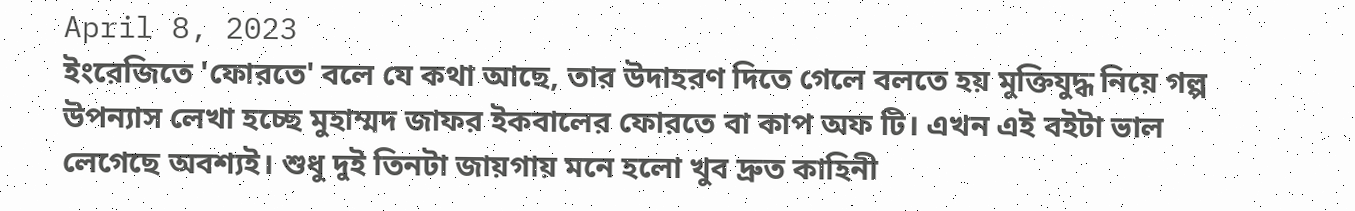April 8, 2023
ইংরেজিতে 'ফোরতে' বলে যে কথা আছে, তার উদাহরণ দিতে গেলে বলতে হয় মুক্তিযুদ্ধ নিয়ে গল্প উপন্যাস লেখা হচ্ছে মুহাম্মদ জাফর ইকবালের ফোরতে বা কাপ অফ টি। এখন এই বইটা ভাল লেগেছে অবশ্যই। শুধু দুই তিনটা জায়গায় মনে হলো খুব দ্রুত কাহিনী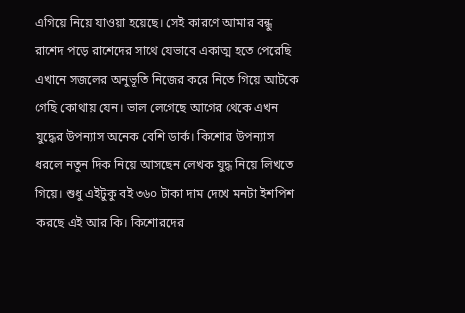এগিয়ে নিয়ে যাওয়া হয়েছে। সেই কারণে আমার বন্ধু রাশেদ পড়ে রাশেদের সাথে যেভাবে একাত্ম হতে পেরেছি এখানে সজলের অনুভূতি নিজের করে নিতে গিয়ে আটকে গেছি কোথায় যেন। ভাল লেগেছে আগের থেকে এখন যুদ্ধের উপন্যাস অনেক বেশি ডার্ক। কিশোর উপন্যাস ধরলে নতুন দিক নিয়ে আসছেন লেখক যুদ্ধ নিয়ে লিখতে গিয়ে। শুধু এইটুকু বই ৩৬০ টাকা দাম দেখে মনটা ইশপিশ করছে এই আর কি। কিশোরদের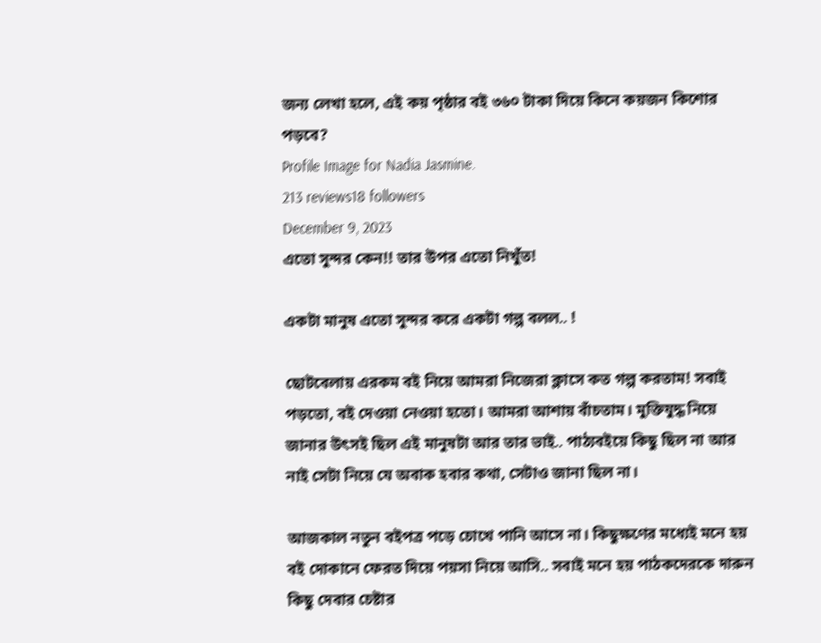জন্য লেখা হলে, এই কয় পৃষ্ঠার বই ৩৬০ টাকা দিয়ে কিনে কয়জন কিশোর পড়বে?
Profile Image for Nadia Jasmine.
213 reviews18 followers
December 9, 2023
এতো সুন্দর কেন!! তার উপর এতো নিখুঁত!

একটা মানুষ এতো সুন্দর করে একটা গল্প বলল.. !

ছোটবেলায় এরকম বই নিয়ে আমরা নিজেরা ক্লাসে কত গল্প করতাম! সবাই পড়তো, বই দেওয়া নেওয়া হতো। আমরা আশায় বাঁচতাম। মুক্তিযুদ্ধ নিয়ে জানার উৎসই ছিল এই মানুষটা আর তার ভাই.. পাঠ্যবইয়ে কিছু ছিল না আর নাই সেটা নিয়ে যে অবাক হবার কথা, সেটাও জানা ছিল না।

আজকাল নতুন বইপত্র পড়ে চোখে পানি আসে না। কিছুক্ষণের মধ্যেই মনে হয় বই দোকানে ফেরত দিয়ে পয়সা নিয়ে আসি.. সবাই মনে হয় পাঠকদেরকে দারুন কিছু দেবার চেষ্টার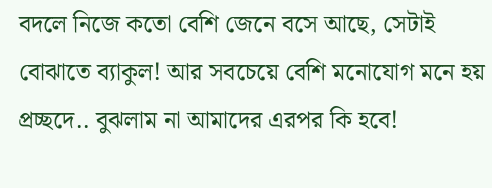বদলে নিজে কতো বেশি জেনে বসে আছে, সেটাই বোঝাতে ব্যাকুল! আর সবচেয়ে বেশি মনোযোগ মনে হয় প্রচ্ছদে.. বুঝলাম না আমাদের এরপর কি হবে!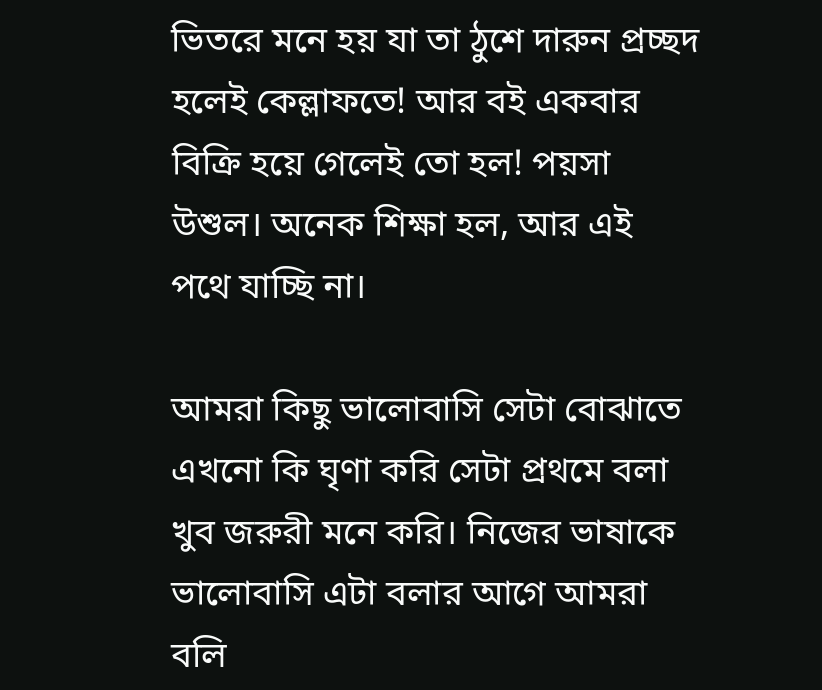ভিতরে মনে হয় যা তা ঠুশে দারুন প্রচ্ছদ হলেই কেল্লাফতে! আর বই একবার বিক্রি হয়ে গেলেই তো হল! পয়সা উশুল। অনেক শিক্ষা হল, আর এই পথে যাচ্ছি না।

আমরা কিছু ভালোবাসি সেটা বোঝাতে এখনো কি ঘৃণা করি সেটা প্রথমে বলা খুব জরুরী মনে করি। নিজের ভাষাকে ভালোবাসি এটা বলার আগে আমরা বলি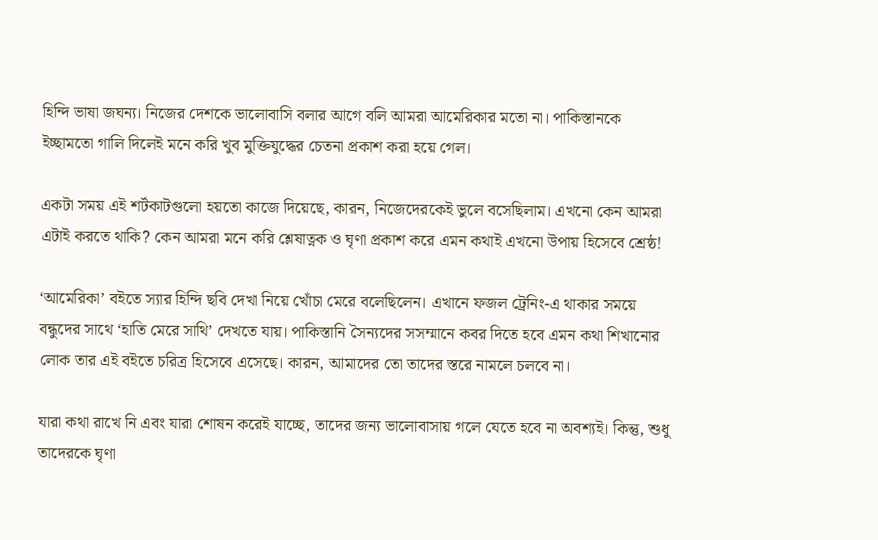হিন্দি ভাষা জঘন্য। নিজের দেশকে ভালোবাসি বলার আগে বলি আমরা আমেরিকার মতো না। পাকিস্তানকে ইচ্ছামতো গালি দিলেই মনে করি খুব মুক্তিযুদ্ধের চেতনা প্রকাশ করা হয়ে গেল।

একটা সময় এই শর্টকাটগুলো হয়তো কাজে দিয়েছে, কারন, নিজেদেরকেই ভুলে বসেছিলাম। এখনো কেন আমরা এটাই করতে থাকি? কেন আমরা মনে করি শ্লেষাত্নক ও ঘৃণা প্রকাশ করে এমন কথাই এখনো উপায় হিসেবে শ্রেষ্ঠ!

‘আমেরিকা’ বইতে স্যার হিন্দি ছবি দেখা নিয়ে খোঁচা মেরে বলেছিলেন। এখানে ফজল ট্রেনিং-এ থাকার সময়ে বন্ধুদের সাথে ‘হাতি মেরে সাথি’ দেখতে যায়। পাকিস্তানি সৈন্যদের সসম্মানে কবর দিতে হবে এমন কথা শিখানোর লোক তার এই বইতে চরিত্র হিসেবে এসেছে। কারন, আমাদের তো তাদের স্তরে নামলে চলবে না।

যারা কথা রাখে নি এবং যারা শোষন করেই যাচ্ছে, তাদের জন্য ভালোবাসায় গলে যেতে হবে না অবশ্যই। কিন্তু, শুধু তাদেরকে ঘৃণা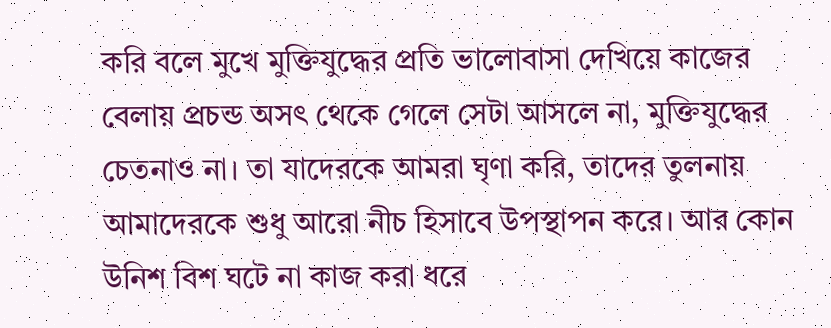করি বলে মুখে মুক্তিযুদ্ধের প্রতি ভালোবাসা দেখিয়ে কাজের বেলায় প্রচন্ড অসৎ থেকে গেলে সেটা আসলে না, মুক্তিযুদ্ধের চেতনাও না। তা যাদেরকে আমরা ঘৃণা করি, তাদের তুলনায় আমাদেরকে শুধু আরো নীচ হিসাবে উপস্থাপন করে। আর কোন উনিশ বিশ ঘটে না কাজ করা ধরে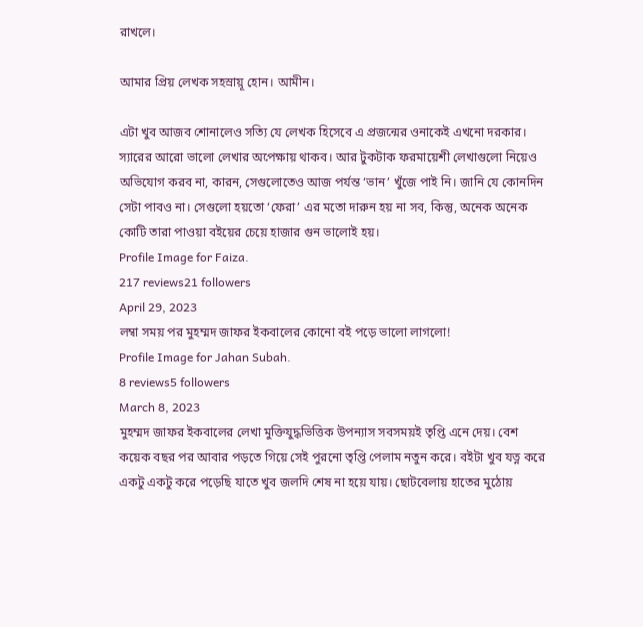রাখলে।

আমার প্রিয় লেখক সহস্রায়ূ হোন। আমীন।

এটা খুব আজব শোনালেও সত্যি যে লেখক হিসেবে এ প্রজন্মের ওনাকেই এখনো দরকার। স্যারের আরো ভালো লেখার অপেক্ষায় থাকব। আর টুকটাক ফরমায়েশী লেখাগুলো নিয়েও অভিযোগ করব না, কারন, সেগুলোতেও আজ পর্যন্ত ‘ভান’ খুঁজে পাই নি। জানি যে কোনদিন সেটা পাবও না। সেগুলো হয়তো ‘ফেরা’ এর মতো দারুন হয় না সব, কিন্তু, অনেক অনেক কোটি তারা পাওয়া বইয়ের চেয়ে হাজার গুন ভালোই হয়।
Profile Image for Faiza.
217 reviews21 followers
April 29, 2023
লম্বা সময় পর মুহম্মদ জাফর ইকবালের কোনো বই পড়ে ভালো লাগলো!
Profile Image for Jahan Subah.
8 reviews5 followers
March 8, 2023
মুহম্মদ জাফর ইকবালের লেখা মুক্তিযুদ্ধভিত্তিক উপন্যাস সবসময়ই তৃপ্তি এনে দেয়। বেশ কয়েক বছর পর আবার পড়তে গিয়ে সেই পুরনো তৃপ্তি পেলাম নতুন করে। বইটা খুব যত্ন করে একটু একটু করে পড়েছি যাতে খুব জলদি শেষ না হয়ে যায়। ছোটবেলায় হাতের মুঠোয়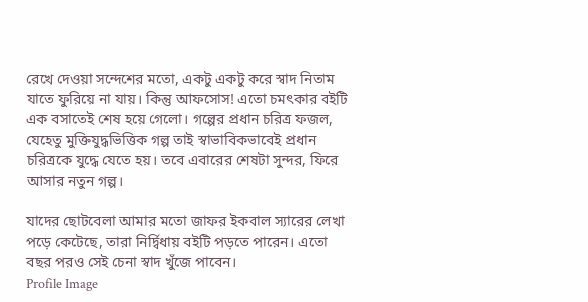রেখে দেওয়া সন্দেশের মতো, একটু একটু করে স্বাদ নিতাম যাতে ফুরিয়ে না যায়। কিন্তু আফসোস! এতো চমৎকার বইটি এক বসাতেই শেষ হয়ে গেলো। গল্পের প্রধান চরিত্র ফজল, যেহেতু মুক্তিযুদ্ধভিত্তিক গল্প তাই স্বাভাবিকভাবেই প্রধান চরিত্রকে যুদ্ধে যেতে হয়। তবে এবারের শেষটা সুন্দর, ফিরে আসার নতুন গল্প।

যাদের ছোটবেলা আমার মতো জাফর ইকবাল স্যারের লেখা পড়ে কেটেছে, তারা নির্দ্বিধায় বইটি পড়তে পারেন। এতো বছর পরও সেই চেনা স্বাদ খুঁজে পাবেন।
Profile Image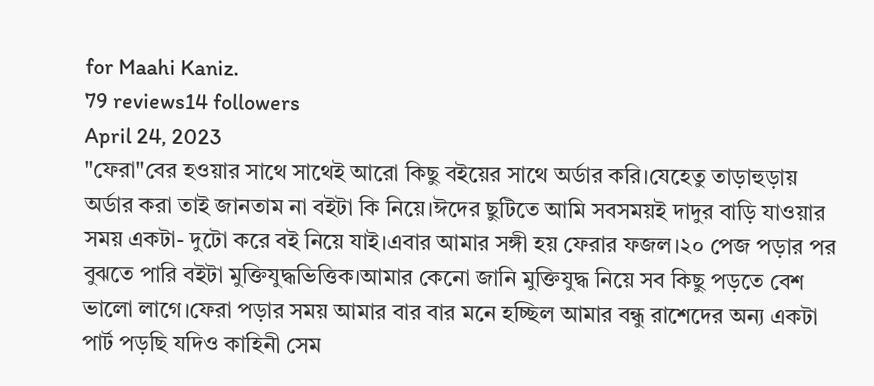for Maahi Kaniz.
79 reviews14 followers
April 24, 2023
"ফেরা"বের হওয়ার সাথে সাথেই আরো কিছু বইয়ের সাথে অর্ডার করি।যেহেতু তাড়াহুড়ায় অর্ডার করা তাই জানতাম না বইটা কি নিয়ে।ঈদের ছুটিতে আমি সবসময়ই দাদুর বাড়ি যাওয়ার সময় একটা- দুটো করে বই নিয়ে যাই।এবার আমার সঙ্গী হয় ফেরার ফজল।২০ পেজ পড়ার পর বুঝতে পারি বইটা মুক্তিযুদ্ধভিত্তিক।আমার কেনো জানি মুক্তিযুদ্ধ নিয়ে সব কিছু পড়তে বেশ ভালো লাগে।ফেরা পড়ার সময় আমার বার বার মনে হচ্ছিল আমার বন্ধু রাশেদের অন্য একটা পার্ট পড়ছি যদিও কাহিনী সেম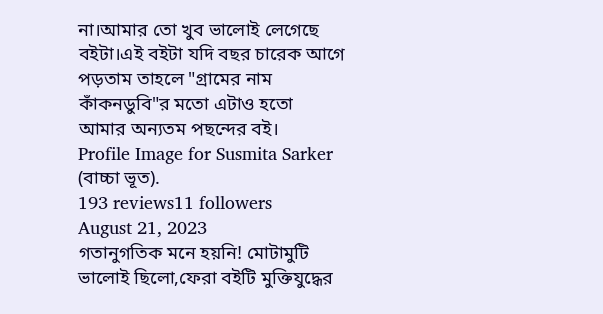না।আমার তো খুব ভালোই লেগেছে বইটা।এই বইটা যদি বছর চারেক আগে পড়তাম তাহলে "গ্রামের নাম কাঁকনডুবি"র মতো এটাও হতো আমার অন্যতম পছন্দের বই।
Profile Image for Susmita Sarker (বাচ্চা ভূত).
193 reviews11 followers
August 21, 2023
গতানুগতিক মনে হয়নি! মোটামুটি ভালোই ছিলো,ফেরা বইটি মুক্তিযুদ্ধের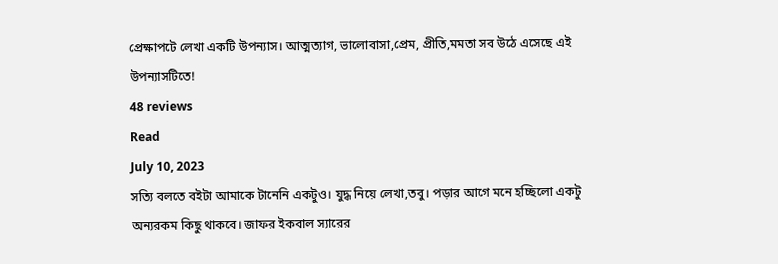প্রেক্ষাপটে লেখা একটি উপন্যাস। আত্মত্যাগ, ভালোবাসা,প্রেম, প্রীতি,মমতা সব উঠে এসেছে এই উপন্যাসটিতে!
48 reviews
Read
July 10, 2023
সত্যি বলতে বইটা আমাকে টানেনি একটুও। যুদ্ধ নিয়ে লেখা,তবু। পড়ার আগে মনে হচ্ছিলো একটু অন্যরকম কিছু থাকবে। জাফর ইকবাল স্যারের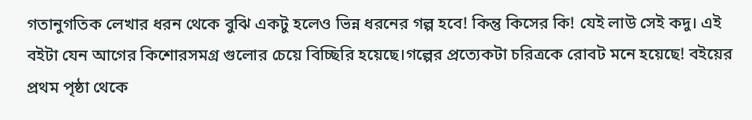গতানুগতিক লেখার ধরন থেকে বুঝি একটু হলেও ভিন্ন ধরনের গল্প হবে! কিন্তু কিসের কি! যেই লাউ সেই কদু। এই বইটা যেন আগের কিশোরসমগ্র গুলোর চেয়ে বিচ্ছিরি হয়েছে।গল্পের প্রত্যেকটা চরিত্রকে রোবট মনে হয়েছে! বইয়ের প্রথম পৃষ্ঠা থেকে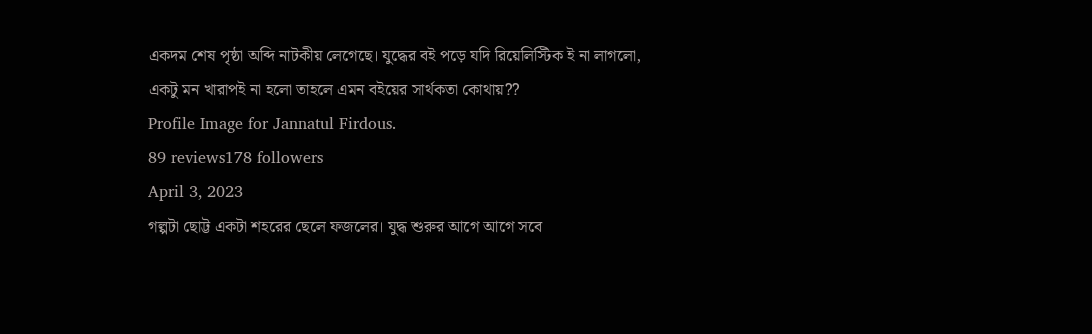একদম শেষ পৃষ্ঠা অব্দি নাটকীয় লেগেছে। যুদ্ধের বই পড়ে যদি রিয়েলিস্টিক ই না লাগলো, একটু মন খারাপই না হলো তাহলে এমন বইয়ের সার্থকতা কোথায়??
Profile Image for Jannatul Firdous.
89 reviews178 followers
April 3, 2023
গল্পটা ছোট্ট একটা শহরের ছেলে ফজলের। যুদ্ধ শুরুর আগে আগে সবে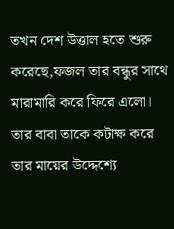তখন দেশ উত্তাল হতে শুরু করেছে,ফজল তার বন্ধুর সাথে মারামারি করে ফিরে এলো। তার বাবা তাকে কটাক্ষ করে তার মায়ের উদ্দেশ্যে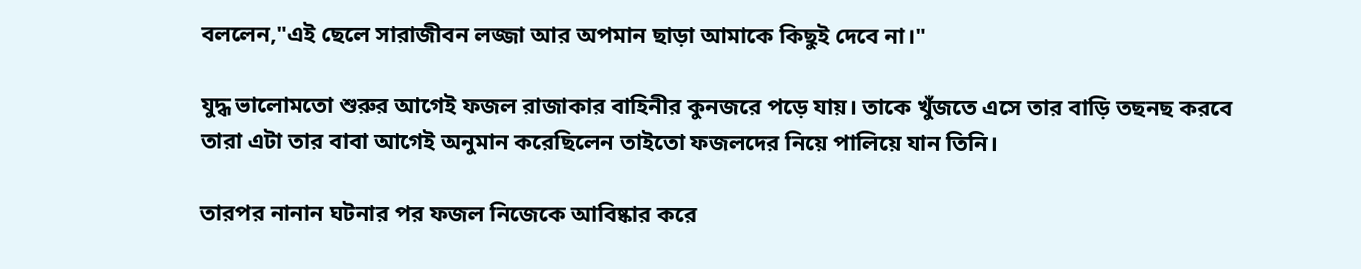বললেন,"এই ছেলে সারাজীবন লজ্জা আর অপমান ছাড়া আমাকে কিছুই দেবে না।"

যুদ্ধ ভালোমতো শুরুর আগেই ফজল রাজাকার বাহিনীর কুনজরে পড়ে যায়। তাকে খুঁজতে এসে তার বাড়ি তছনছ করবে তারা এটা তার বাবা আগেই অনুমান করেছিলেন তাইতো ফজলদের নিয়ে পালিয়ে যান তিনি।

তারপর নানান ঘটনার পর ফজল নিজেকে আবিষ্কার করে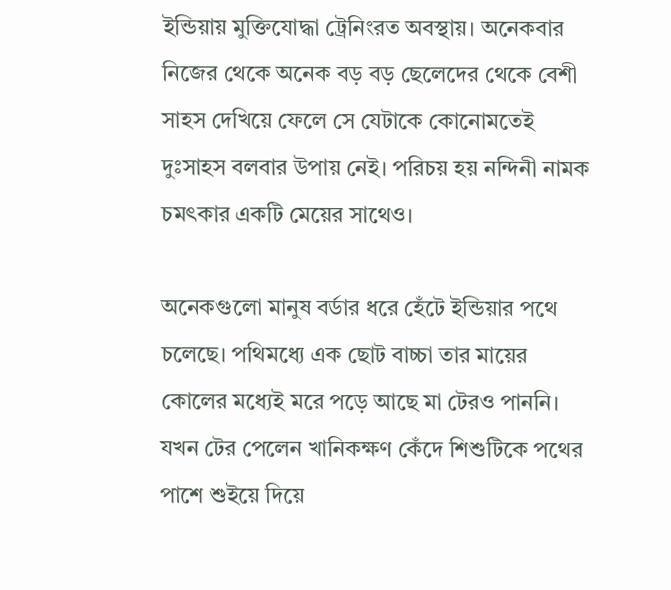ইন্ডিয়ায় মুক্তিযোদ্ধা ট্রেনিংরত অবস্থায়। অনেকবার নিজের থেকে অনেক বড় বড় ছেলেদের থেকে বেশী সাহস দেখিয়ে ফেলে সে যেটাকে কোনোমতেই দুঃসাহস বলবার উপায় নেই। পরিচয় হয় নন্দিনী নামক চমৎকার একটি মেয়ের সাথেও।

অনেকগুলো মানুষ বর্ডার ধরে হেঁটে ইন্ডিয়ার পথে চলেছে। পথিমধ্যে এক ছোট বাচ্চা তার মায়ের কোলের মধ্যেই মরে পড়ে আছে মা টের‌ও পাননি। যখন টের পেলেন খানিকক্ষণ কেঁদে শিশুটিকে পথের পাশে শুইয়ে দিয়ে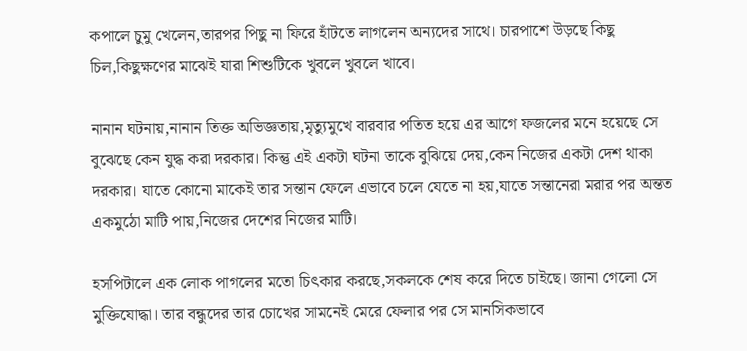কপালে চুমু খেলেন,তারপর পিছু না ফিরে হাঁটতে লাগলেন অন্যদের সাথে। চারপাশে উড়ছে কিছু চিল,কিছুক্ষণের মাঝেই যারা শিশুটিকে খুবলে খুবলে খাবে।

নানান ঘটনায়,নানান তিক্ত অভিজ্ঞতায়,মৃত্যুমুখে বারবার পতিত হয়ে এর আগে ফজলের মনে হয়েছে সে বুঝেছে কেন যুদ্ধ করা দরকার। কিন্তু এই একটা ঘটনা তাকে বুঝিয়ে দেয়,কেন নিজের একটা দেশ থাকা দরকার। যাতে কোনো মাকেই তার সন্তান ফেলে এভাবে চলে যেতে না হয়,যাতে সন্তানেরা মরার পর অন্তত একমুঠো মাটি পায়,নিজের দেশের নিজের মাটি।

হসপিটালে এক লোক পাগলের মতো চিৎকার করছে,সকলকে শেষ করে দিতে চাইছে। জানা গেলো সে মুক্তিযোদ্ধা। তার বন্ধুদের তার চোখের সামনেই মেরে ফেলার পর সে মানসিকভাবে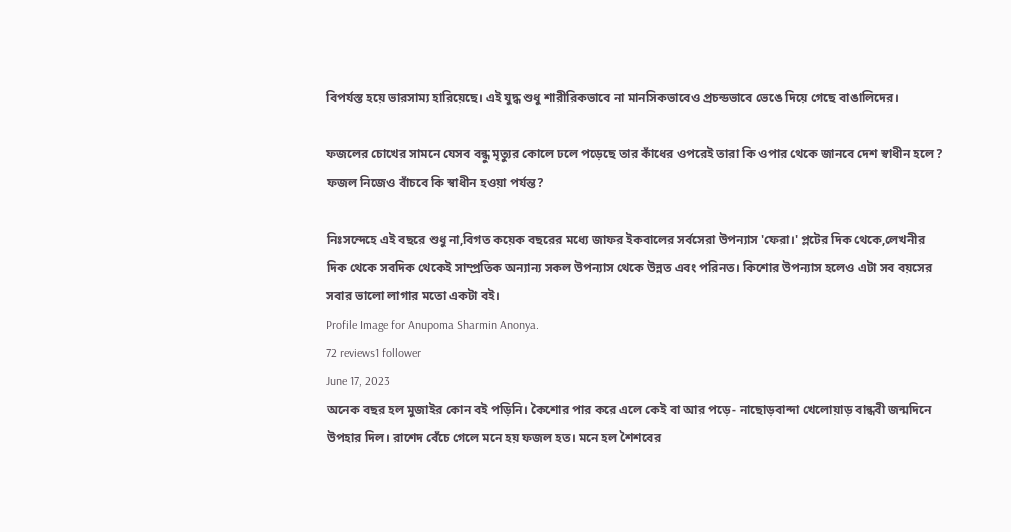বিপর্যস্ত হয়ে ভারসাম্য হারিয়েছে। এই যুদ্ধ শুধু শারীরিকভাবে না মানসিকভাবেও প্রচন্ডভাবে ভেঙে দিয়ে গেছে বাঙালিদের।

ফজলের চোখের সামনে যেসব বন্ধু মৃত্যুর কোলে ঢলে পড়েছে তার কাঁধের ওপরেই তারা কি ওপার থেকে জানবে দেশ স্বাধীন হলে? ফজল নিজেও বাঁচবে কি স্বাধীন হ‌ওয়া পর্যন্ত?

নিঃসন্দেহে এই বছরে শুধু না,বিগত কয়েক বছরের মধ্যে জাফর ইকবালের সর্বসেরা উপন্যাস 'ফেরা।' প্লটের দিক থেকে,লেখনীর দিক থেকে সবদিক থেকেই সাম্প্রতিক অন্যান্য সকল উপন্যাস থেকে উন্নত এবং পরিনত। কিশোর উপন্যাস হলেও এটা সব বয়সের সবার ভালো লাগার মতো একটা ব‌ই।
Profile Image for Anupoma Sharmin Anonya.
72 reviews1 follower
June 17, 2023
অনেক বছর হল মুজাইর কোন বই পড়িনি। কৈশোর পার করে এলে কেই বা আর পড়ে- নাছোড়বান্দা খেলোয়াড় বান্ধবী জন্মদিনে উপহার দিল। রাশেদ বেঁচে গেলে মনে হয় ফজল হত। মনে হল শৈশবের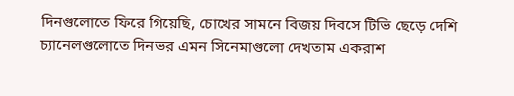দিনগুলোতে ফিরে গিয়েছি, চোখের সামনে বিজয় দিবসে টিভি ছেড়ে দেশি চ্যানেলগুলোতে দিনভর এমন সিনেমাগুলো দেখতাম একরাশ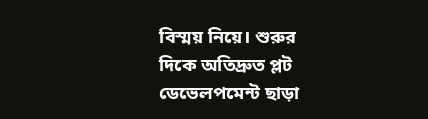বিস্ময় নিয়ে। শুরুর দিকে অতিদ্রুত প্লট ডেভেলপমেন্ট ছাড়া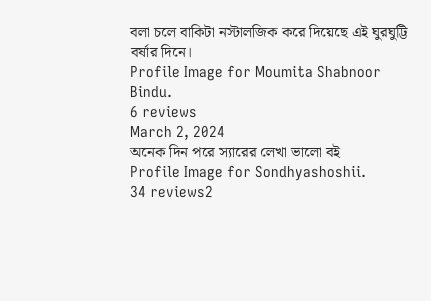বলা চলে বাকিটা নস্টালজিক করে দিয়েছে এই ঘুরঘুট্টি বর্ষার দিনে।
Profile Image for Moumita Shabnoor Bindu.
6 reviews
March 2, 2024
অনেক দিন পরে স্যারের লেখা ভালো বই
Profile Image for Sondhyashoshii.
34 reviews2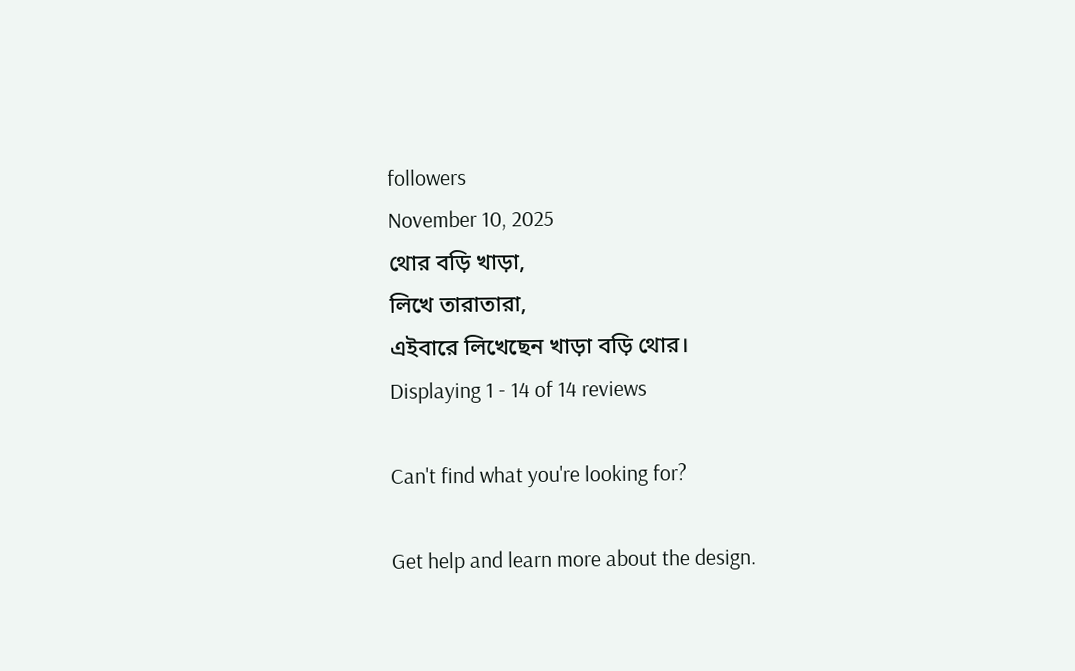followers
November 10, 2025
থোর বড়ি খাড়া,
লিখে তারাতারা,
এইবারে লিখেছেন খাড়া বড়ি থোর।
Displaying 1 - 14 of 14 reviews

Can't find what you're looking for?

Get help and learn more about the design.